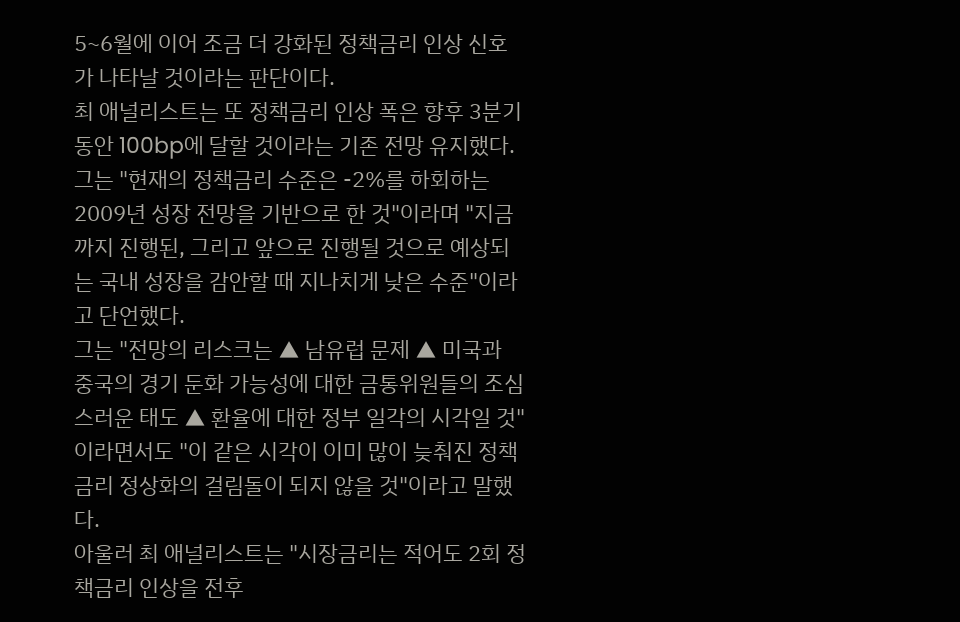5~6월에 이어 조금 더 강화된 정책금리 인상 신호가 나타날 것이라는 판단이다.
최 애널리스트는 또 정책금리 인상 폭은 향후 3분기 동안 100bp에 달할 것이라는 기존 전망 유지했다.
그는 "현재의 정책금리 수준은 -2%를 하회하는 2009년 성장 전망을 기반으로 한 것"이라며 "지금까지 진행된, 그리고 앞으로 진행될 것으로 예상되는 국내 성장을 감안할 때 지나치게 낮은 수준"이라고 단언했다.
그는 "전망의 리스크는 ▲ 남유럽 문제 ▲ 미국과 중국의 경기 둔화 가능성에 대한 금통위원들의 조심스러운 태도 ▲ 환율에 대한 정부 일각의 시각일 것"이라면서도 "이 같은 시각이 이미 많이 늦춰진 정책금리 정상화의 걸림돌이 되지 않을 것"이라고 말했다.
아울러 최 애널리스트는 "시장금리는 적어도 2회 정책금리 인상을 전후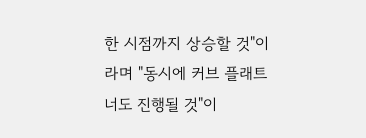한 시점까지 상승할 것"이라며 "동시에 커브 플래트너도 진행될 것"이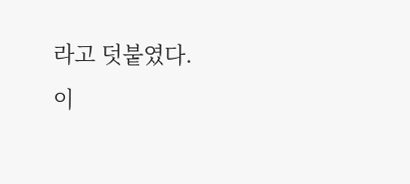라고 덧붙였다.
이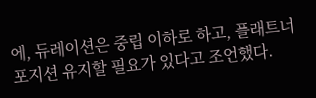에, 듀레이션은 중립 이하로 하고, 플래트너 포지션 유지할 필요가 있다고 조언했다.